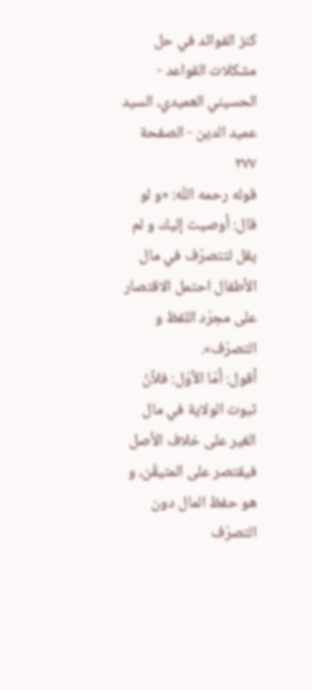كنز الفوائد في حل مشكلات القواعد - الحسيني العميدي، السيد عميد الدين - الصفحة ٢٧٧
قوله رحمه اللّٰه: «و لو قال: أوصيت إليك و لم يقل لتتصرّف في مال الأطفال احتمل الاقتصار على مجرّد اللفظ و التصرّف».
أقول: أمّا الأوّل: فلأنّ ثبوت الولاية في مال الغير على خلاف الأصل فيقتصر على المتيقّن، و هو حفظ المال دون التصرّف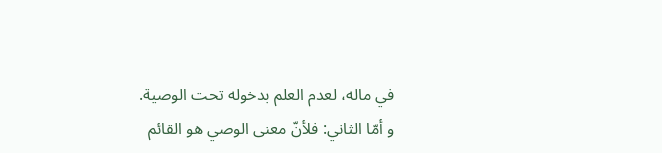في ماله، لعدم العلم بدخوله تحت الوصية. و أمّا الثاني: فلأنّ معنى الوصي هو القائم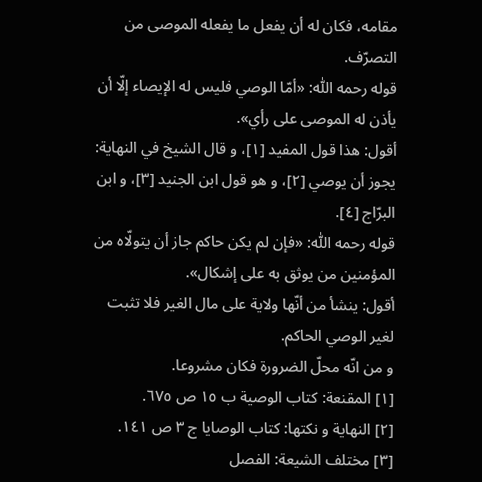مقامه، فكان له أن يفعل ما يفعله الموصى من التصرّف.
قوله رحمه اللّٰه: «أمّا الوصي فليس له الإيصاء إلّا أن يأذن له الموصى على رأي».
أقول: هذا قول المفيد [١]، و قال الشيخ في النهاية: يجوز أن يوصي [٢]، و هو قول ابن الجنيد [٣]، و ابن البرّاج [٤].
قوله رحمه اللّٰه: «فإن لم يكن حاكم جاز أن يتولّاه من المؤمنين من يوثق به على إشكال».
أقول: ينشأ من أنّها ولاية على مال الغير فلا تثبت لغير الوصي الحاكم.
و من انّه محلّ الضرورة فكان مشروعا.
[١] المقنعة: كتاب الوصية ب ١٥ ص ٦٧٥.
[٢] النهاية و نكتها: كتاب الوصايا ج ٣ ص ١٤١.
[٣] مختلف الشيعة: الفصل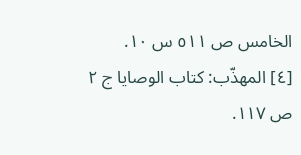الخامس ص ٥١١ س ١٠.
[٤] المهذّب: كتاب الوصايا ج ٢ ص ١١٧.